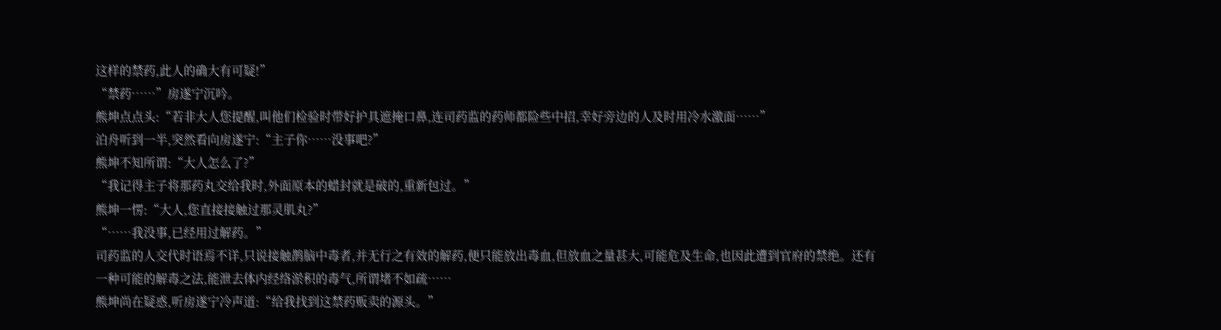这样的禁药,此人的确大有可疑!”
“禁药……”房遂宁沉吟。
熊坤点点头:“若非大人您提醒,叫他们检验时带好护具遮掩口鼻,连司药监的药师都险些中招,幸好旁边的人及时用冷水激面……”
泊舟听到一半,突然看向房遂宁:“主子你……没事吧?”
熊坤不知所谓:“大人怎么了?”
“我记得主子将那药丸交给我时,外面原本的蜡封就是破的,重新包过。”
熊坤一愣:“大人,您直接接触过那灵肌丸?”
“……我没事,已经用过解药。”
司药监的人交代时语焉不详,只说接触鹊脑中毒者,并无行之有效的解药,便只能放出毒血,但放血之量甚大,可能危及生命,也因此遭到官府的禁绝。还有一种可能的解毒之法,能泄去体内经络淤积的毒气,所谓堵不如疏……
熊坤尚在疑惑,听房遂宁冷声道:“给我找到这禁药贩卖的源头。”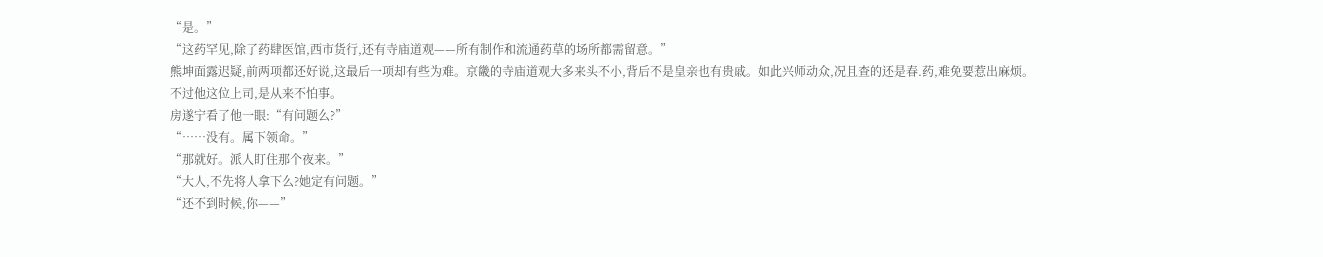“是。”
“这药罕见,除了药肆医馆,西市货行,还有寺庙道观——所有制作和流通药草的场所都需留意。”
熊坤面露迟疑,前两项都还好说,这最后一项却有些为难。京畿的寺庙道观大多来头不小,背后不是皇亲也有贵戚。如此兴师动众,况且查的还是春.药,难免要惹出麻烦。
不过他这位上司,是从来不怕事。
房遂宁看了他一眼:“有问题么?”
“……没有。属下领命。”
“那就好。派人盯住那个夜来。”
“大人,不先将人拿下么?她定有问题。”
“还不到时候,你——”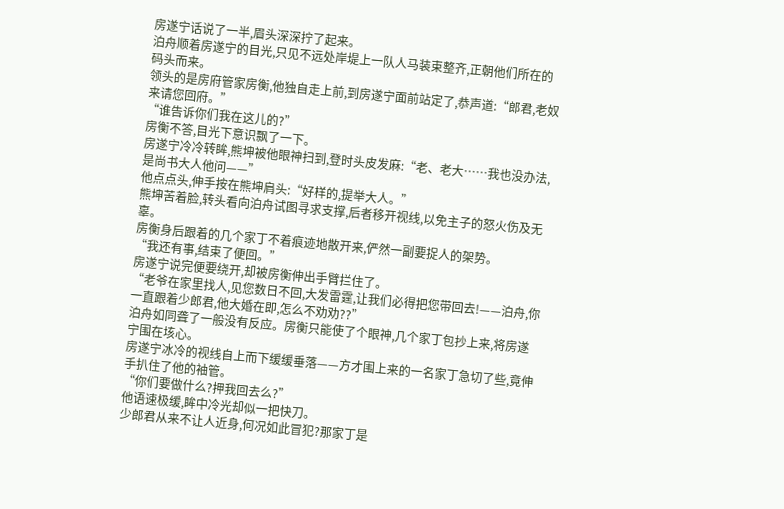房遂宁话说了一半,眉头深深拧了起来。
泊舟顺着房遂宁的目光,只见不远处岸堤上一队人马装束整齐,正朝他们所在的码头而来。
领头的是房府管家房衡,他独自走上前,到房遂宁面前站定了,恭声道:“郎君,老奴来请您回府。”
“谁告诉你们我在这儿的?”
房衡不答,目光下意识飘了一下。
房遂宁冷冷转眸,熊坤被他眼神扫到,登时头皮发麻:“老、老大……我也没办法,是尚书大人他问——”
他点点头,伸手按在熊坤肩头:“好样的,提举大人。”
熊坤苦着脸,转头看向泊舟试图寻求支撑,后者移开视线,以免主子的怒火伤及无辜。
房衡身后跟着的几个家丁不着痕迹地散开来,俨然一副要捉人的架势。
“我还有事,结束了便回。”
房遂宁说完便要绕开,却被房衡伸出手臂拦住了。
“老爷在家里找人,见您数日不回,大发雷霆,让我们必得把您带回去!——泊舟,你一直跟着少郎君,他大婚在即,怎么不劝劝??”
泊舟如同聋了一般没有反应。房衡只能使了个眼神,几个家丁包抄上来,将房遂宁围在垓心。
房遂宁冰冷的视线自上而下缓缓垂落——方才围上来的一名家丁急切了些,竟伸手扒住了他的袖管。
“你们要做什么?押我回去么?”
他语速极缓,眸中冷光却似一把快刀。
少郎君从来不让人近身,何况如此冒犯?那家丁是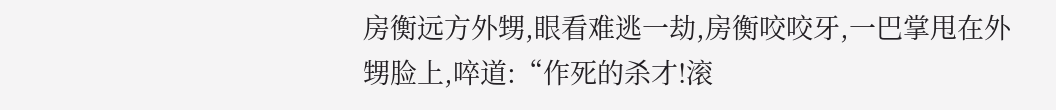房衡远方外甥,眼看难逃一劫,房衡咬咬牙,一巴掌甩在外甥脸上,啐道:“作死的杀才!滚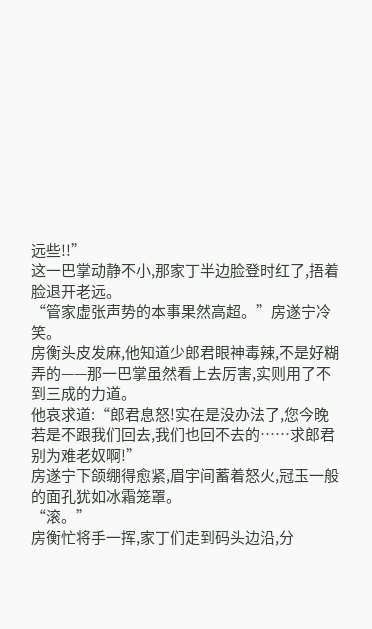远些!!”
这一巴掌动静不小,那家丁半边脸登时红了,捂着脸退开老远。
“管家虚张声势的本事果然高超。”房遂宁冷笑。
房衡头皮发麻,他知道少郎君眼神毒辣,不是好糊弄的——那一巴掌虽然看上去厉害,实则用了不到三成的力道。
他哀求道:“郎君息怒!实在是没办法了,您今晚若是不跟我们回去,我们也回不去的……求郎君别为难老奴啊!”
房遂宁下颌绷得愈紧,眉宇间蓄着怒火,冠玉一般的面孔犹如冰霜笼罩。
“滚。”
房衡忙将手一挥,家丁们走到码头边沿,分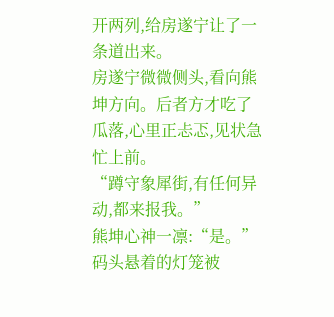开两列,给房遂宁让了一条道出来。
房遂宁微微侧头,看向熊坤方向。后者方才吃了瓜落,心里正忐忑,见状急忙上前。
“蹲守象犀街,有任何异动,都来报我。”
熊坤心神一凛:“是。”
码头悬着的灯笼被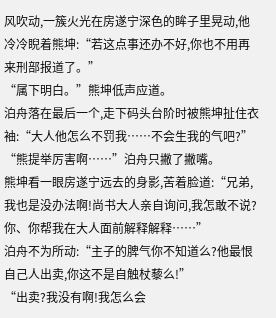风吹动,一簇火光在房遂宁深色的眸子里晃动,他冷冷睨着熊坤:“若这点事还办不好,你也不用再来刑部报道了。”
“属下明白。”熊坤低声应道。
泊舟落在最后一个,走下码头台阶时被熊坤扯住衣袖:“大人他怎么不罚我……不会生我的气吧?”
“熊提举厉害啊……”泊舟只撇了撇嘴。
熊坤看一眼房遂宁远去的身影,苦着脸道:“兄弟,我也是没办法啊!尚书大人亲自询问,我怎敢不说?你、你帮我在大人面前解释解释……”
泊舟不为所动:“主子的脾气你不知道么?他最恨自己人出卖,你这不是自触杖藜么!”
“出卖?我没有啊!我怎么会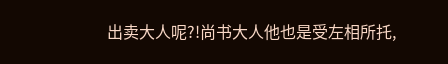出卖大人呢?!尚书大人他也是受左相所托,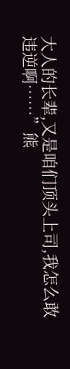大人的长辈,又是咱们顶头上司,我怎么敢违逆啊……”熊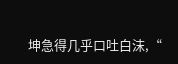坤急得几乎口吐白沫,“